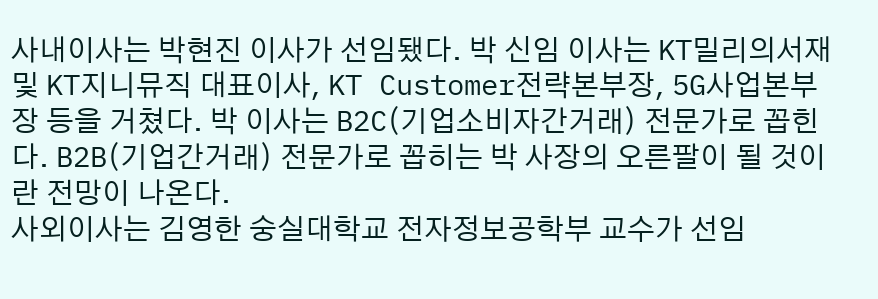사내이사는 박현진 이사가 선임됐다. 박 신임 이사는 KT밀리의서재 및 KT지니뮤직 대표이사, KT Customer전략본부장, 5G사업본부장 등을 거쳤다. 박 이사는 B2C(기업소비자간거래) 전문가로 꼽힌다. B2B(기업간거래) 전문가로 꼽히는 박 사장의 오른팔이 될 것이란 전망이 나온다.
사외이사는 김영한 숭실대학교 전자정보공학부 교수가 선임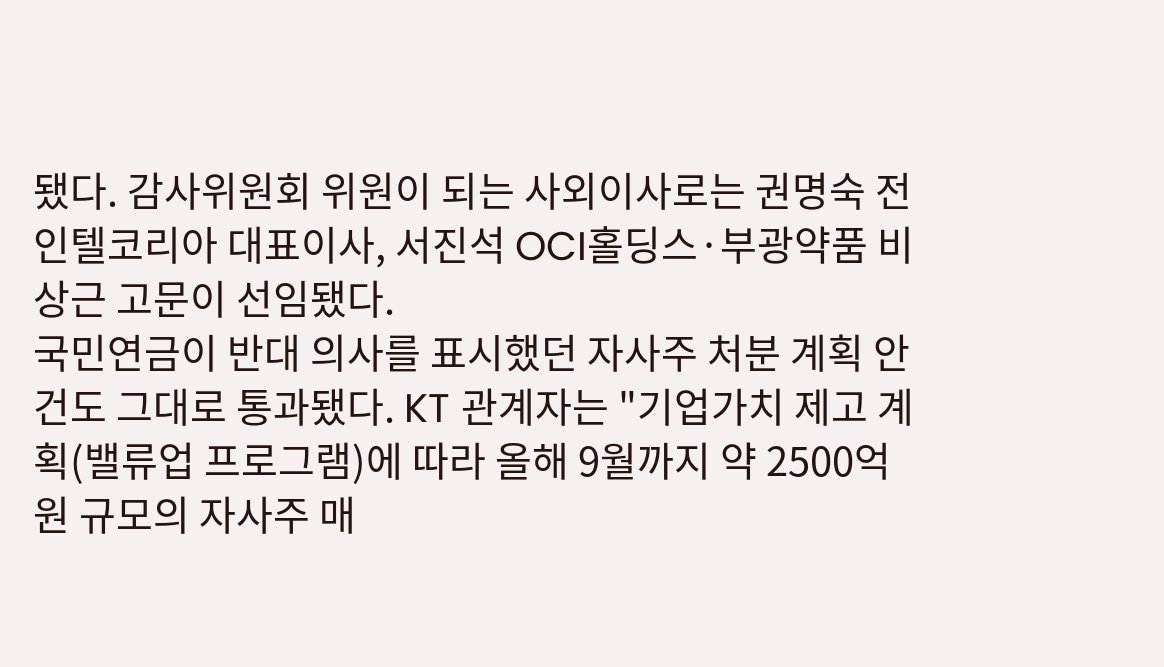됐다. 감사위원회 위원이 되는 사외이사로는 권명숙 전 인텔코리아 대표이사, 서진석 OCI홀딩스·부광약품 비상근 고문이 선임됐다.
국민연금이 반대 의사를 표시했던 자사주 처분 계획 안건도 그대로 통과됐다. KT 관계자는 "기업가치 제고 계획(밸류업 프로그램)에 따라 올해 9월까지 약 2500억 원 규모의 자사주 매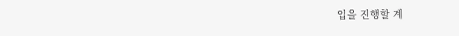입을 진행할 계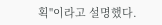획"이라고 설명했다.